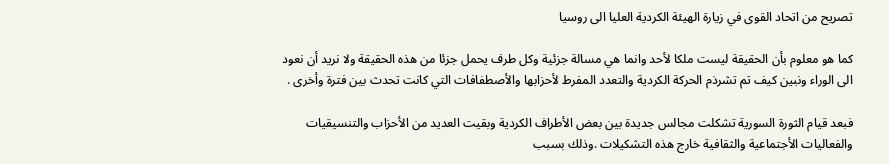تصريح من اتحاد القوى في زيارة الهيئة الكردية العليا الى روسيا

كما هو معلوم بأن الحقيقة ليست ملكا لأحد وانما هي مسالة جزئية وكل طرف يحمل جزئا من هذه الحقيقة ولا نريد أن نعود الى الوراء ونبين كيف تم تشرذم الحركة الكردية والتعدد المفرط لأحزابها والأصطفافات التي كانت تحدث بين فترة وأخرى .

فبعد قيام الثورة السورية تشكلت مجالس جديدة بين بعض الأطراف الكردية وبقيت العديد من الأحزاب والتنسيقيات والفعاليات الأجتماعية والثقافية خارج هذه التشكيلات .وذلك بسبب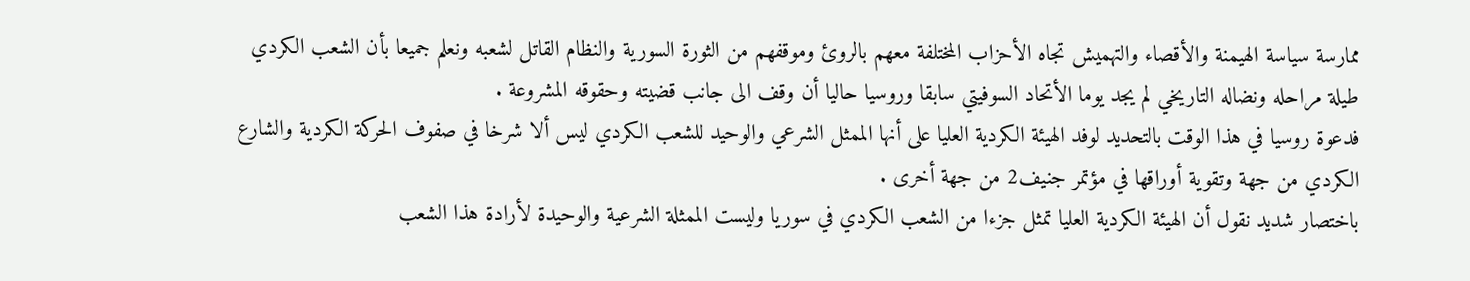ممارسة سياسة الهيمنة والأقصاء والتهميش تجاه الأحزاب المختلفة معهم بالروئ وموقفهم من الثورة السورية والنظام القاتل لشعبه ونعلم جميعا بأن الشعب الكردي طيلة مراحله ونضاله التاريخي لم يجد يوما الأتحاد السوفيتي سابقا وروسيا حاليا أن وقف الى جانب قضيته وحقوقه المشروعة .
فدعوة روسيا في هذا الوقت بالتحديد لوفد الهيئة الكردية العليا على أنها الممثل الشرعي والوحيد للشعب الكردي ليس ألا شرخا في صفوف الحركة الكردية والشارع الكردي من جهة وتقوية أوراقها في مؤتمر جنيف2 من جهة أخرى .
باختصار شديد نقول أن الهيئة الكردية العليا تمثل جزءا من الشعب الكردي في سوريا وليست الممثلة الشرعية والوحيدة لأرادة هذا الشعب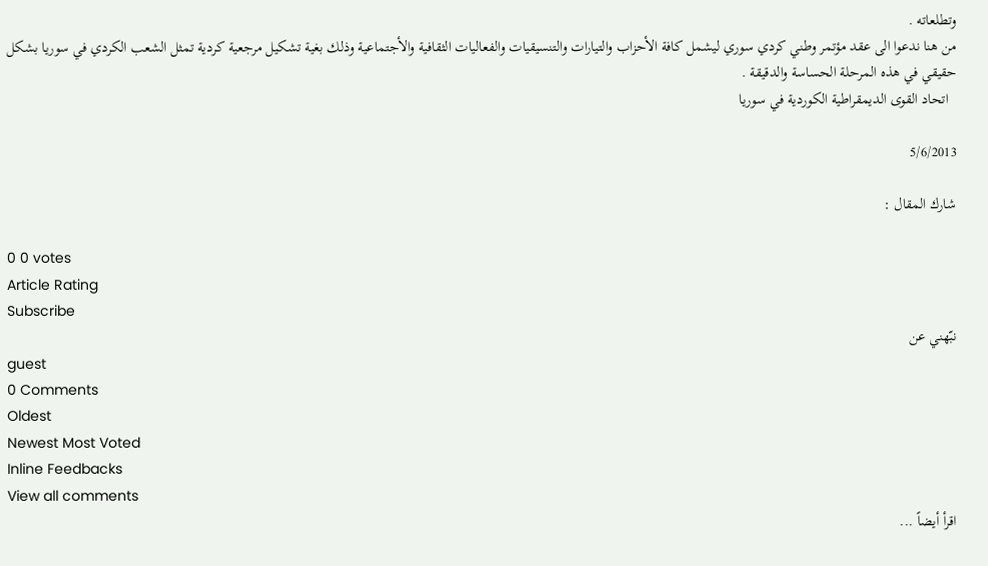وتطلعاته .
من هنا ندعوا الى عقد مؤتمر وطني كردي سوري ليشمل كافة الأحزاب والتيارات والتنسيقيات والفعاليات الثقافية والأجتماعية وذلك بغية تشكيل مرجعية كردية تمثل الشعب الكردي في سوريا بشكل حقيقي في هذه المرحلة الحساسة والدقيقة .
  اتحاد القوى الديمقراطية الكوردية في سوريا

5/6/2013

شارك المقال :

0 0 votes
Article Rating
Subscribe
نبّهني عن
guest
0 Comments
Oldest
Newest Most Voted
Inline Feedbacks
View all comments
اقرأ أيضاً ...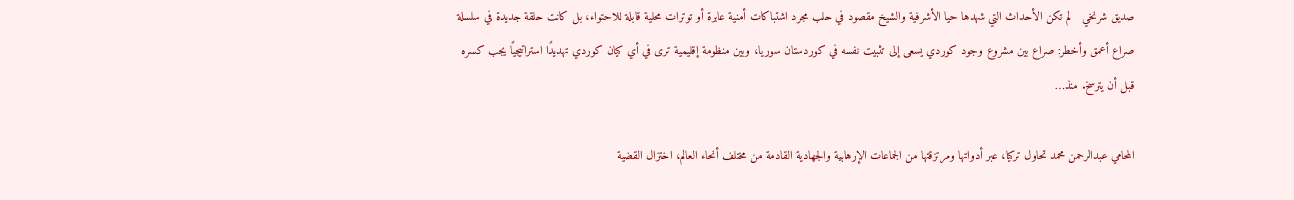صديق شرنخي   لم تكن الأحداث التي شهدها حيا الأشرفية والشيخ مقصود في حلب مجرد اشتباكات أمنية عابرة أو توترات محلية قابلة للاحتواء، بل كانت حلقة جديدة في سلسلة صراع أعمق وأخطر: صراع بين مشروع وجود كوردي يسعى إلى تثبيت نفسه في كوردستان سوريا، وبين منظومة إقليمية ترى في أي كيان كوردي تهديدًا استراتيجيًا يجب كسره قبل أن يترسخ. منذ…

المحامي عبدالرحمن محمد تحاول تركيا، عبر أدواتها ومرتزقتها من الجماعات الإرهابية والجهادية القادمة من مختلف أنحاء العالم، اختزال القضية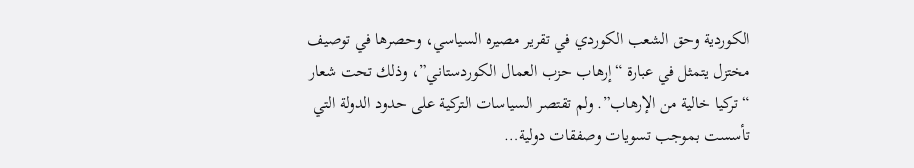الكوردية وحق الشعب الكوردي في تقرير مصيره السياسي، وحصرها في توصيف مختزل يتمثل في عبارة “إرهاب حزب العمال الكوردستاني”، وذلك تحت شعار “تركيا خالية من الإرهاب”. ولم تقتصر السياسات التركية على حدود الدولة التي تأسست بموجب تسويات وصفقات دولية…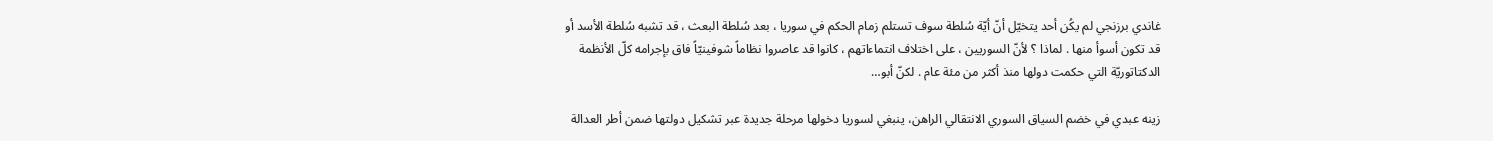غاندي برزنجي لم يكُن أحد يتخيّل أنّ أيّة سُلطة سوف تستلم زمام الحكم في سوريا ، بعد سُلطة البعث ، قد تشبه سُلطة الأسد أو قد تكون أسوأ منها . لماذا ؟ لأنّ السوريين ، على اختلاف انتماءاتهم ، كانوا قد عاصروا نظاماً شوفينيّاً فاق بإجرامه كلّ الأنظمة الدكتاتوريّة التي حكمت دولها منذ أكثر من مئة عام . لكنّ أبو…

زينه عبدي في خضم السياق السوري الانتقالي الراهن، ينبغي لسوريا دخولها مرحلة جديدة عبر تشكيل دولتها ضمن أطر العدالة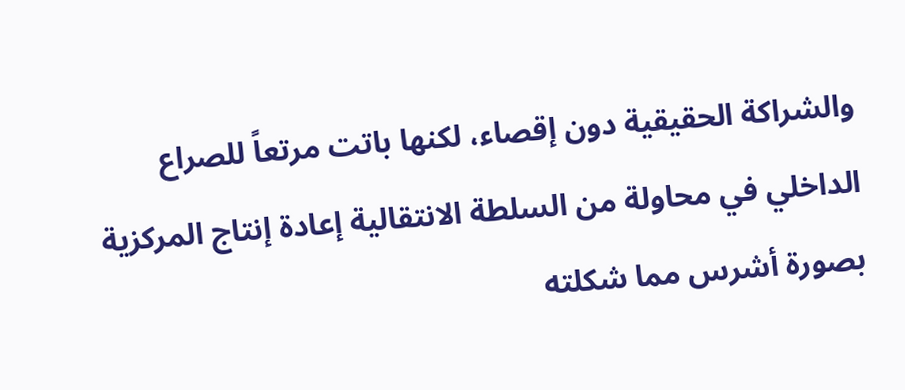والشراكة الحقيقية دون إقصاء، لكنها باتت مرتعاً للصراع الداخلي في محاولة من السلطة الانتقالية إعادة إنتاج المركزية بصورة أشرس مما شكلته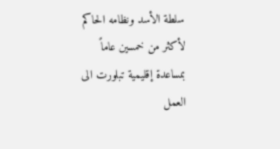سلطة الأسد ونظامه الحاكم لأكثر من خمسين عاماً بمساعدة إقليمية تبلورت الى العمل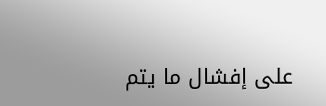على إفشال ما يتم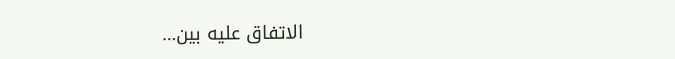الاتفاق عليه بين…